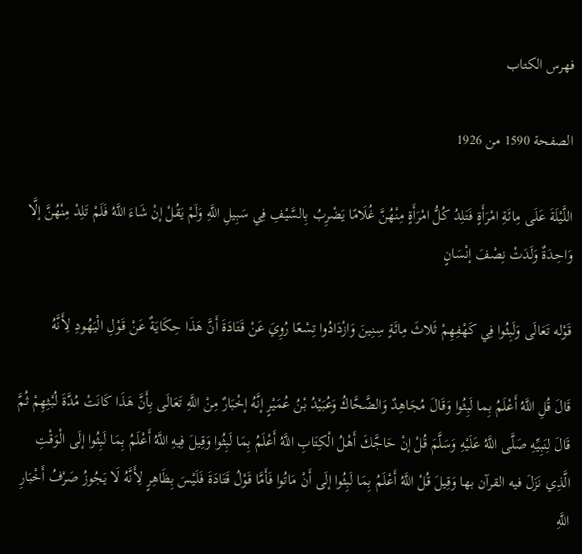فهرس الكتاب

الصفحة 1590 من 1926

اللَّيْلَةَ عَلَى مِائَةِ امْرَأَةٍ فَتَلِدُ كُلُّ امْرَأَةٍ مِنْهُنَّ غُلَامًا يَضْرِبُ بِالسَّيْفِ فِي سَبِيلِ اللَّهِ وَلَمْ يَقُلْ إنْ شَاءَ اللَّهُ فَلَمْ تَلِدْ مِنْهُنَّ إلَّا وَاحِدَةٌ وَلَدَتْ نِصْفَ إنْسَانٍ

قَوْله تَعَالَى وَلَبِثُوا فِي كَهْفِهِمْ ثَلاثَ مِائَةٍ سِنِينَ وَازْدَادُوا تِسْعًا رُوِيَ عَنْ قَتَادَةَ أَنَّ هَذَا حِكَايَةٌ عَنْ قَوْلِ الْيَهُودِ لِأَنَّهُ

قَالَ قُلِ اللَّهُ أَعْلَمُ بِما لَبِثُوا وَقَالَ مُجَاهِدٌ وَالضَّحَّاكُ وَعُبَيْدُ بْنُ عُمَيْرٍ إنَّهُ إخْبَارٌ مِنْ اللَّهِ تَعَالَى بِأَنَّ هَذَا كَانَتْ مُدَّةَ لُبْثِهِمْ ثُمَّ قَالَ لِنَبِيِّهِ صَلَّى اللَّهُ عَلَيْهِ وَسَلَّمَ قُلْ إنْ حَاجَّكَ أَهْلُ الْكِتَابِ اللَّهُ أَعْلَمُ بِمَا لَبِثُوا وَقِيلَ فِيهِ اللَّهُ أَعْلَمُ بِمَا لَبِثُوا إلَى الْوَقْتِ الَّذِي نَزَلَ فيه القرآن بها وَقِيلَ قُلْ اللَّهُ أَعْلَمُ بِمَا لَبِثُوا إلَى أَنْ مَاتُوا فَأَمَّا قَوْلُ قَتَادَةَ فَلَيْسَ بِظَاهِرٍ لِأَنَّهُ لَا يَجُوزُ صَرْفُ أَخْبَارِ اللَّهِ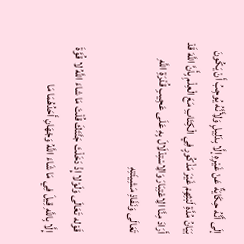إلَى أَنَّهُ حِكَايَةٌ عَنْ غَيْرِهِ إلَّا بِدَلِيلٍ وَلِأَنَّهُ يُوجِبُ أَنْ يَكُونَ بَيَانُ مُدَّةِ لَبْثِهِمْ غَيْرَ مَذْكُورٍ فِي الْكِتَابِ مَعَ الْعِلْمِ بِأَنَّ اللَّهَ قَدْ أَرَادَ مِنَّا الِاعْتِبَارَ وَالِاسْتِدْلَالَ بِهِ عَلَى عَجِيبِ قُدْرَةِ اللَّهِ تَعَالَى وَنَفَاذِ مَشِيئَتِهِ

قَوْله تَعَالَى وَلَوْلا إِذْ دَخَلْتَ جَنَّتَكَ قُلْتَ مَا شاءَ اللَّهُ لا قُوَّةَ إِلَّا بِاللَّهِ قِيلَ فِي مَا شَاءَ اللَّهُ وَجْهَانِ أَحَدُهُمَا مَا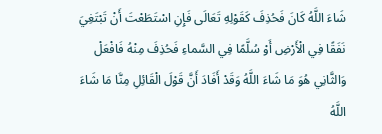شَاءَ اللَّهُ كَانَ فَحُذِفَ كَقَوْلِهِ تَعَالَى فَإِنِ اسْتَطَعْتَ أَنْ تَبْتَغِيَ نَفَقًا فِي الْأَرْضِ أَوْ سُلَّمًا فِي السَّماءِ فَحُذِفَ مِنْهُ فَافْعَلْ وَالثَّانِي هُوَ مَا شَاءَ اللَّهُ وَقَدْ أَفَادَ أَنَّ قَوْلَ الْقَائِلِ مِنَّا مَا شَاءَ اللَّهُ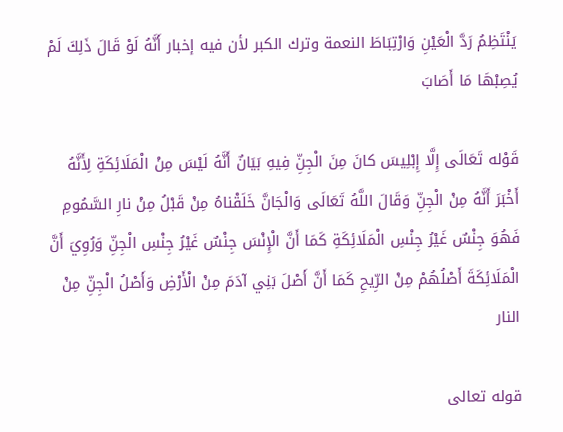يَنْتَظِمُ رَدَّ الْعَيْنِ وَارْتِبَاطَ النعمة وترك الكبر لأن فيه إخبار أَنَّهُ لَوْ قَالَ ذَلِكَ لَمْ يُصِبْهَا مَا أَصَابَ

قَوْله تَعَالَى إِلَّا إِبْلِيسَ كانَ مِنَ الْجِنِّ فِيهِ بَيَانٌ أَنَّهُ لَيْسَ مِنْ الْمَلَائِكَةِ لِأَنَّهُ أَخْبَرَ أَنَّهُ مِنْ الْجِنِّ وَقَالَ اللَّهُ تَعَالَى وَالْجَانَّ خَلَقْناهُ مِنْ قَبْلُ مِنْ نارِ السَّمُومِ فَهُوَ جِنْسٌ غَيْرُ جِنْسِ الْمَلَائِكَةِ كَمَا أَنَّ الْإِنْسَ جِنْسٌ غَيْرُ جِنْسِ الْجِنِّ وَرُوِيَ أَنَّ الْمَلَائِكَةَ أَصْلُهُمْ مِنْ الرِّيحِ كَمَا أَنَّ أَصْلَ بَنِي آدَمَ مِنْ الْأَرْضِ وَأَصْلُ الْجِنِّ مِنْ النار

قوله تعالى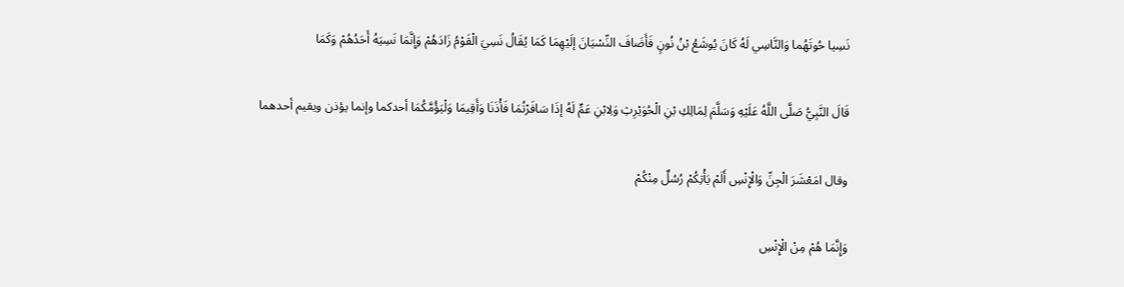نَسِيا حُوتَهُما وَالنَّاسِي لَهُ كَانَ يُوشَعُ بْنُ نُونٍ فَأَضَافَ النِّسْيَانَ إلَيْهِمَا كَمَا يُقَالُ نَسِيَ الْقَوْمُ زَادَهُمْ وَإِنَّمَا نَسِيَهُ أَحَدُهُمْ وَكَمَا

قَالَ النَّبِيُّ صَلَّى اللَّهُ عَلَيْهِ وَسَلَّمَ لِمَالِكِ بْنِ الْحُوَيْرِثِ وَلِابْنِ عَمٍّ لَهُ إذَا سَافَرْتُمَا فَأْذَنَا وَأَقِيمَا وَلْيَؤُمَّكُمَا أحدكما وإنما يؤذن ويقيم أحدهما

وقال امَعْشَرَ الْجِنِّ وَالْإِنْسِ أَلَمْ يَأْتِكُمْ رُسُلٌ مِنْكُمْ

وَإِنَّمَا هُمْ مِنْ الْإِنْسِ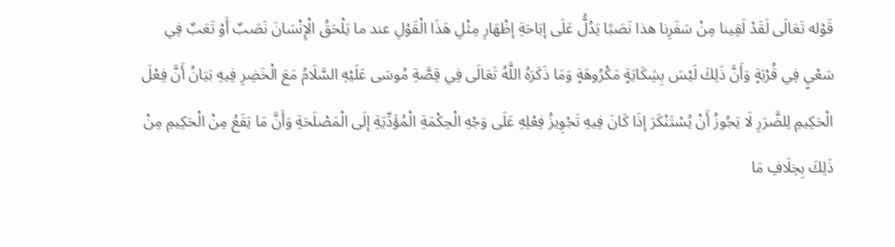قَوْله تَعَالَى لَقَدْ لَقِينا مِنْ سَفَرِنا هذا نَصَبًا يَدُلُّ عَلَى إبَاحَةِ إظْهَارِ مِثْلِ هَذَا الْقَوْلِ عند ما يَلْحَقُ الْإِنْسَانَ نَصَبٌ أَوْ تَعَبٌ فِي سَعْيٍ فِي قُرْبَةٍ وَأَنَّ ذَلِكَ لَيْسَ بِشِكَايَةٍ مَكْرُوهَةٍ وَمَا ذَكَرَهُ اللَّهُ تَعَالَى فِي قِصَّةِ مُوسَى عَلَيْهِ السَّلَامُ مَعَ الْخَضِرِ فِيهِ بَيَانُ أَنَّ فِعْلَ الْحَكِيمِ لِلضَّرَرِ لَا يَجُوزُ أَنْ يُسْتَنْكَرَ إذَا كَانَ فِيهِ تَجْوِيزُ فِعْلِهِ عَلَى وَجْهِ الْحِكْمَةِ الْمُؤَدِّيَةِ إلَى الْمَصْلَحَةِ وَأَنَّ مَا يَقَعُ مِنْ الْحَكِيمِ مِنْ ذَلِكَ بِخِلَافِ مَا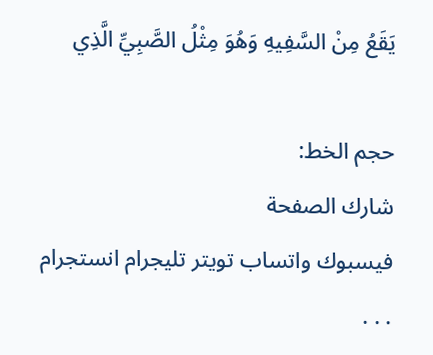يَقَعُ مِنْ السَّفِيهِ وَهُوَ مِثْلُ الصَّبِيِّ الَّذِي

حجم الخط:
شارك الصفحة
فيسبوك واتساب تويتر تليجرام انستجرام
. . .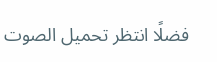فضلًا انتظر تحميل الصوت